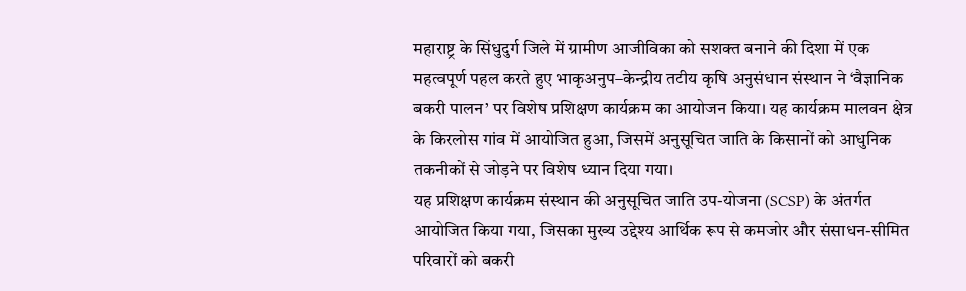महाराष्ट्र के सिंधुदुर्ग जिले में ग्रामीण आजीविका को सशक्त बनाने की दिशा में एक महत्वपूर्ण पहल करते हुए भाकृअनुप–केन्द्रीय तटीय कृषि अनुसंधान संस्थान ने ‘वैज्ञानिक बकरी पालन’ पर विशेष प्रशिक्षण कार्यक्रम का आयोजन किया। यह कार्यक्रम मालवन क्षेत्र के किरलोस गांव में आयोजित हुआ, जिसमें अनुसूचित जाति के किसानों को आधुनिक तकनीकों से जोड़ने पर विशेष ध्यान दिया गया।
यह प्रशिक्षण कार्यक्रम संस्थान की अनुसूचित जाति उप-योजना (SCSP) के अंतर्गत आयोजित किया गया, जिसका मुख्य उद्देश्य आर्थिक रूप से कमजोर और संसाधन-सीमित परिवारों को बकरी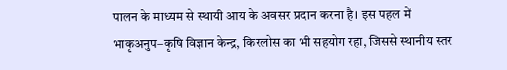पालन के माध्यम से स्थायी आय के अवसर प्रदान करना है। इस पहल में भाकृअनुप–कृषि विज्ञान केन्द्र, किरलोस का भी सहयोग रहा, जिससे स्थानीय स्तर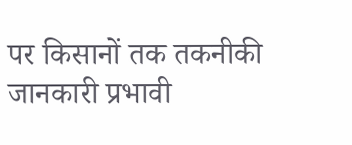पर किसानों तक तकनीकी जानकारी प्रभावी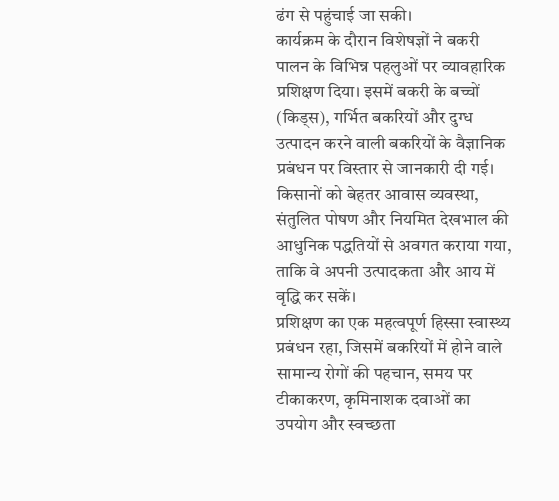ढंग से पहुंचाई जा सकी।
कार्यक्रम के दौरान विशेषज्ञों ने बकरी पालन के विभिन्न पहलुओं पर व्यावहारिक प्रशिक्षण दिया। इसमें बकरी के बच्चों (किड्स), गर्भित बकरियों और दुग्ध उत्पादन करने वाली बकरियों के वैज्ञानिक प्रबंधन पर विस्तार से जानकारी दी गई। किसानों को बेहतर आवास व्यवस्था, संतुलित पोषण और नियमित देखभाल की आधुनिक पद्धतियों से अवगत कराया गया, ताकि वे अपनी उत्पादकता और आय में वृद्धि कर सकें।
प्रशिक्षण का एक महत्वपूर्ण हिस्सा स्वास्थ्य प्रबंधन रहा, जिसमें बकरियों में होने वाले सामान्य रोगों की पहचान, समय पर टीकाकरण, कृमिनाशक दवाओं का उपयोग और स्वच्छता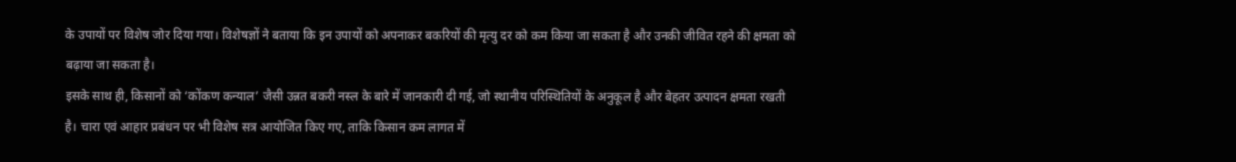के उपायों पर विशेष जोर दिया गया। विशेषज्ञों ने बताया कि इन उपायों को अपनाकर बकरियों की मृत्यु दर को कम किया जा सकता है और उनकी जीवित रहने की क्षमता को बढ़ाया जा सकता है।
इसके साथ ही, किसानों को ‘कोंकण कन्याल’ जैसी उन्नत बकरी नस्ल के बारे में जानकारी दी गई, जो स्थानीय परिस्थितियों के अनुकूल है और बेहतर उत्पादन क्षमता रखती है। चारा एवं आहार प्रबंधन पर भी विशेष सत्र आयोजित किए गए, ताकि किसान कम लागत में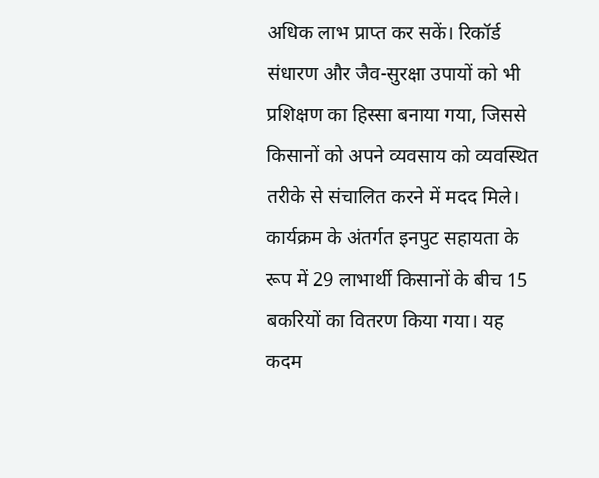अधिक लाभ प्राप्त कर सकें। रिकॉर्ड संधारण और जैव-सुरक्षा उपायों को भी प्रशिक्षण का हिस्सा बनाया गया, जिससे किसानों को अपने व्यवसाय को व्यवस्थित तरीके से संचालित करने में मदद मिले।
कार्यक्रम के अंतर्गत इनपुट सहायता के रूप में 29 लाभार्थी किसानों के बीच 15 बकरियों का वितरण किया गया। यह कदम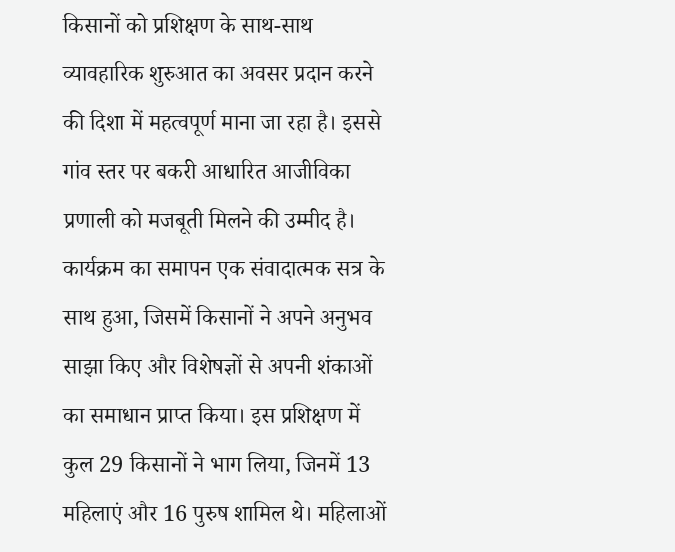किसानों को प्रशिक्षण के साथ-साथ व्यावहारिक शुरुआत का अवसर प्रदान करने की दिशा में महत्वपूर्ण माना जा रहा है। इससे गांव स्तर पर बकरी आधारित आजीविका प्रणाली को मजबूती मिलने की उम्मीद है।
कार्यक्रम का समापन एक संवादात्मक सत्र के साथ हुआ, जिसमें किसानों ने अपने अनुभव साझा किए और विशेषज्ञों से अपनी शंकाओं का समाधान प्राप्त किया। इस प्रशिक्षण में कुल 29 किसानों ने भाग लिया, जिनमें 13 महिलाएं और 16 पुरुष शामिल थे। महिलाओं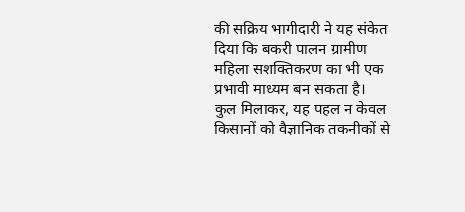की सक्रिय भागीदारी ने यह संकेत दिया कि बकरी पालन ग्रामीण महिला सशक्तिकरण का भी एक प्रभावी माध्यम बन सकता है।
कुल मिलाकर, यह पहल न केवल किसानों को वैज्ञानिक तकनीकों से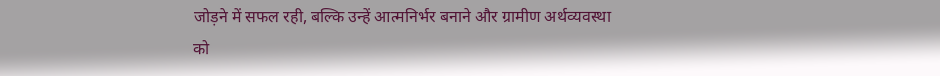जोड़ने में सफल रही, बल्कि उन्हें आत्मनिर्भर बनाने और ग्रामीण अर्थव्यवस्था को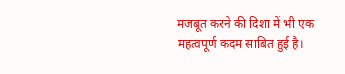मजबूत करने की दिशा में भी एक महत्वपूर्ण कदम साबित हुई है।